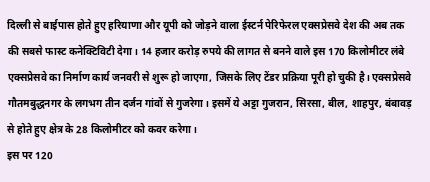दिल्ली से बाईपास होते हुए हरियाणा और यूपी को जोड़ने वाला ईस्टर्न पेरिफेरल एक्सप्रेसवे देश की अब तक की सबसे फास्ट कनेक्टिविटी देगा। 14 हजार करोड़ रुपये की लागत से बनने वाले इस 170 किलोमीटर लंबे एक्सप्रेसवे का निर्माण कार्य जनवरी से शुरू हो जाएगा, जिसके लिए टेंडर प्रक्रिया पूरी हो चुकी है। एक्सप्रेसवे गौतमबुद्धनगर के लगभग तीन दर्जन गांवों से गुजरेगा। इसमें ये अट्टा गुजरान, सिरसा, बील, शाहपुर, बंबावड़ से होते हुए क्षेत्र के 28 किलोमीटर को कवर करेगा।
इस पर 120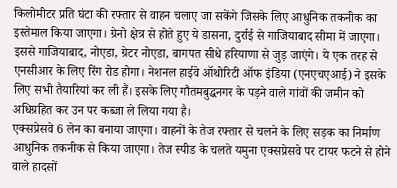किलोमीटर प्रति घंटा की रफ्तार से वाहन चलाए जा सकेंगे जिसके लिए आधुनिक तकनीक का इस्तेमाल किया जाएगा। ग्रेनो क्षेत्र से होते हुए ये डासना, दुर्राई से गाजियाबाद सीमा में जाएगा।
इससे गाजियाबाद, नोएडा, ग्रेटर नोएडा, बागपत सीधे हरियाणा से जुड़ जाएंगे। ये एक तरह से एनसीआर के लिए रिंग रोड होगा। नेशनल हाईवे ऑथोरिटी ऑफ इंडिया (एनएचएआई) ने इसके लिए सभी तैयारियां कर ली हैं। इसके लिए गौतमबुद्धनगर के पड़ने वाले गांवों की जमीन को अधिग्रहित कर उन पर कब्जा ले लिया गया है।
एक्सप्रेसवे 6 लेन का बनाया जाएगा। वाहनों के तेज रफ्तार से चलने के लिए सड़क का निर्माण आधुनिक तकनीक से किया जाएगा। तेज स्पीड के चलते यमुना एक्सप्रेसवे पर टायर फटने से होने वाले हादसों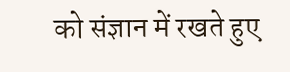को संज्ञान में रखते हुए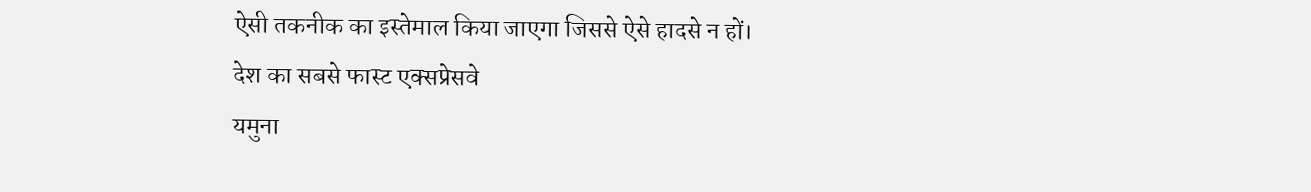ऐसी तकनीक का इस्तेमाल किया जाएगा जिससे ऐसे हादसे न हों।
देश का सबसे फास्ट एक्सप्रेसवे
यमुना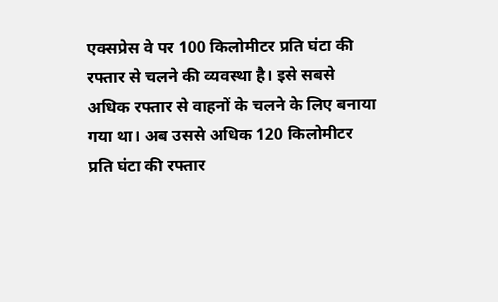एक्सप्रेस वे पर 100 किलोमीटर प्रति घंटा की रफ्तार से चलने की व्यवस्था है। इसे सबसे अधिक रफ्तार से वाहनों के चलने के लिए बनाया गया था। अब उससे अधिक 120 किलोमीटर प्रति घंटा की रफ्तार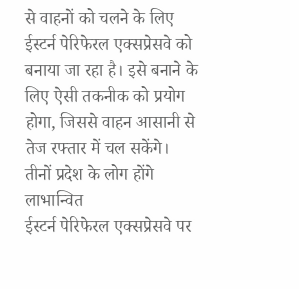से वाहनों को चलने के लिए ईस्टर्न पेरिफेरल एक्सप्रेसवे को बनाया जा रहा है। इसे बनाने के लिए ऐसी तकनीक को प्रयोग होगा, जिससे वाहन आसानी से तेज रफ्तार में चल सकेंगे।
तीनों प्रदेश के लोग होंगे लाभान्वित
ईस्टर्न पेरिफेरल एक्सप्रेसवे पर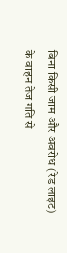बिना किसी जाम और अवरोध (रेड लाइट) के वाहन तेज गति से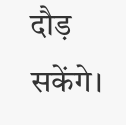दौड़ सकेंगे।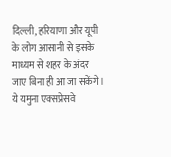दिल्ली, हरियाणा और यूपी के लोग आसानी से इसके माध्यम से शहर के अंदर जाए बिना ही आ जा सकेंगे। ये यमुना एक्सप्रेसवे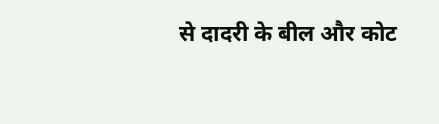से दादरी के बील और कोट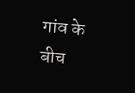गांव के बीच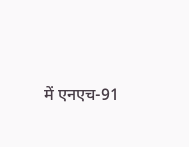में एनएच-91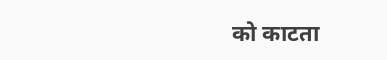को काटता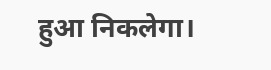हुआ निकलेगा।